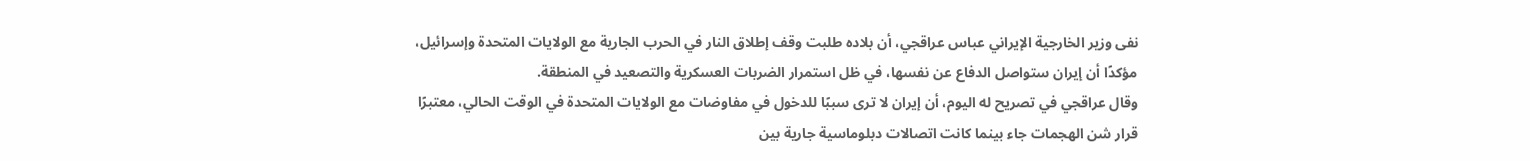نفى وزير الخارجية الإيراني عباس عراقجي، أن بلاده طلبت وقف إطلاق النار في الحرب الجارية مع الولايات المتحدة وإسرائيل، مؤكدًا أن إيران ستواصل الدفاع عن نفسها، في ظل استمرار الضربات العسكرية والتصعيد في المنطقة.
وقال عراقجي في تصريح له اليوم، أن إيران لا ترى سببًا للدخول في مفاوضات مع الولايات المتحدة في الوقت الحالي، معتبرًا قرار شن الهجمات جاء بينما كانت اتصالات دبلوماسية جارية بين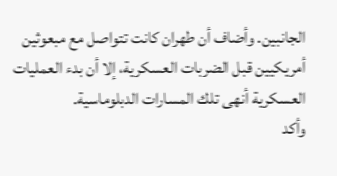الجانبين. وأضاف أن طهران كانت تتواصل مع مبعوثين أمريكيين قبل الضربات العسكرية، إلا أن بدء العمليات العسكرية أنهى تلك المسارات الدبلوماسية.
وأكد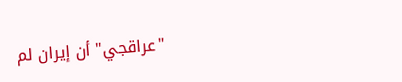"عراقجي" أن إيران لم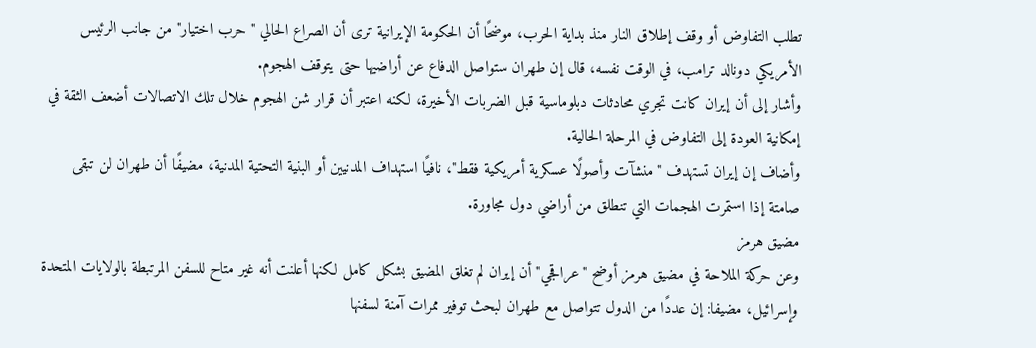تطلب التفاوض أو وقف إطلاق النار منذ بداية الحرب، موضحًا أن الحكومة الإيرانية ترى أن الصراع الحالي "حرب اختيار" من جانب الرئيس الأمريكي دونالد ترامب، في الوقت نفسه، قال إن طهران ستواصل الدفاع عن أراضيها حتى يتوقف الهجوم.
وأشار إلى أن إيران كانت تجري محادثات دبلوماسية قبل الضربات الأخيرة، لكنه اعتبر أن قرار شن الهجوم خلال تلك الاتصالات أضعف الثقة في إمكانية العودة إلى التفاوض في المرحلة الحالية.
وأضاف إن إيران تستهدف "منشآت وأصولًا عسكرية أمريكية فقط"، نافيًا استهداف المدنيين أو البنية التحتية المدنية، مضيفًا أن طهران لن تبقى صامتة إذا استمرت الهجمات التي تنطلق من أراضي دول مجاورة.
مضيق هرمز
وعن حركة الملاحة في مضيق هرمز أوضح "عراقجي" أن إيران لم تغلق المضيق بشكل كامل لكنها أعلنت أنه غير متاح للسفن المرتبطة بالولايات المتحدة وإسرائيل، مضيفا: إن عددًا من الدول تتواصل مع طهران لبحث توفير ممرات آمنة لسفنها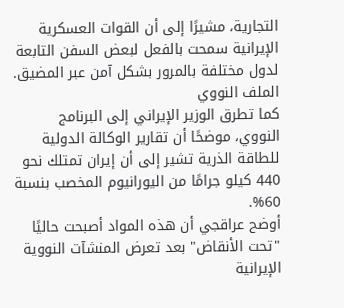التجارية، مشيرًا إلى أن القوات العسكرية الإيرانية سمحت بالفعل لبعض السفن التابعة لدول مختلفة بالمرور بشكل آمن عبر المضيق.
الملف النووي
كما تطرق الوزير الإيراني إلى البرنامج النووي، موضحًا أن تقارير الوكالة الدولية للطاقة الذرية تشير إلى أن إيران تمتلك نحو 440 كيلو جرامًا من اليورانيوم المخصب بنسبة 60%.
أوضح عراقجي أن هذه المواد أصبحت حاليًا "تحت الأنقاض" بعد تعرض المنشآت النووية الإيرانية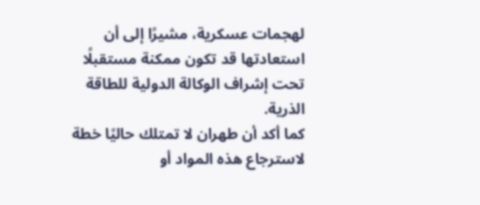لهجمات عسكرية، مشيرًا إلى أن استعادتها قد تكون ممكنة مستقبلًا تحت إشراف الوكالة الدولية للطاقة الذرية.
كما أكد أن طهران لا تمتلك حاليًا خطة لاسترجاع هذه المواد أو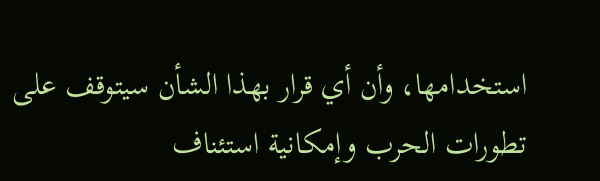استخدامها، وأن أي قرار بهذا الشأن سيتوقف على تطورات الحرب وإمكانية استئناف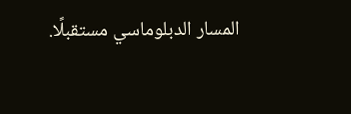المسار الدبلوماسي مستقبلًا.